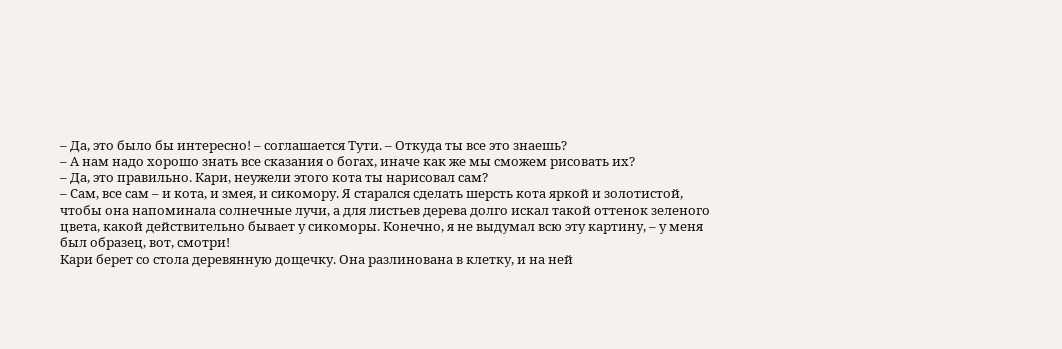– Да, это было бы интересно! – соглашается Тути. – Откуда ты все это знаешь?
– А нам надо хорошо знать все сказания о богах, иначе как же мы сможем рисовать их?
– Да, это правильно. Кари, неужели этого кота ты нарисовал сам?
– Сам, все сам – и кота, и змея, и сикомору. Я старался сделать шерсть кота яркой и золотистой, чтобы она напоминала солнечные лучи, а для листьев дерева долго искал такой оттенок зеленого цвета, какой действительно бывает у сикоморы. Конечно, я не выдумал всю эту картину, – у меня был образец, вот, смотри!
Кари берет со стола деревянную дощечку. Она разлинована в клетку, и на ней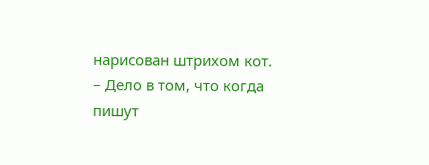нарисован штрихом кот.
– Дело в том, что когда пишут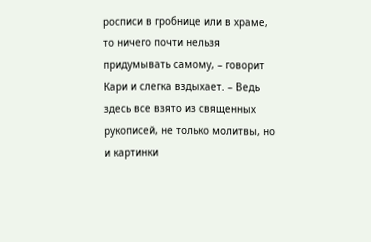росписи в гробнице или в храме, то ничего почти нельзя придумывать самому, – говорит Кари и слегка вздыхает. – Ведь здесь все взято из священных рукописей, не только молитвы, но и картинки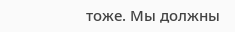тоже. Мы должны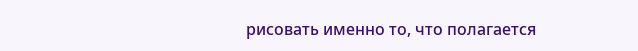рисовать именно то, что полагается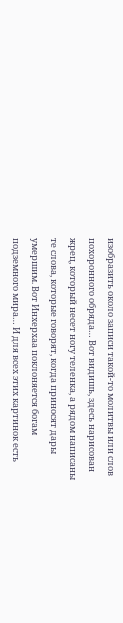изобразить около записи такой-то молитвы или слов похоронного обряда… Вот видишь, здесь нарисован жрец, который несет ногу теленка, а рядом написаны те слова, которые говорят, когда приносят дары умершим. Вот Инхерхаа поклоняется богам подземного мира… И для всех этих картинок есть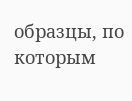образцы, по которым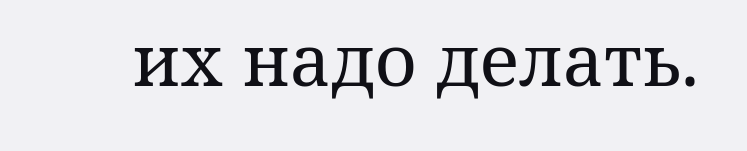их надо делать.